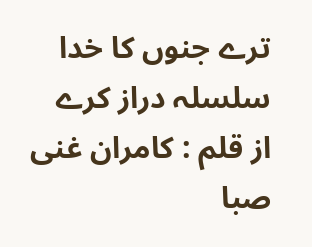ترے جنوں کا خدا سلسلہ دراز کرے
از قلم : کامران غنی صبا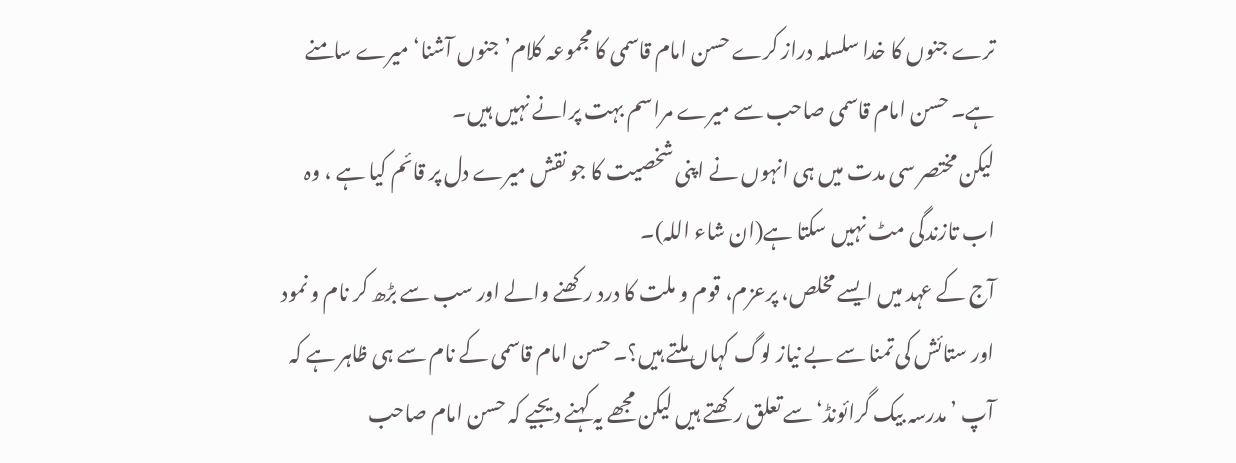ترے جنوں کا خدا سلسلہ دراز کرے حسن امام قاسمی کا مجموعہ کلام’جنوں آشنا‘ میرے سامنے ہے۔ حسن امام قاسمی صاحب سے میرے مراسم بہت پرانے نہیں ہیں۔
لیکن مختصر سی مدت میں ہی انہوں نے اپنی شخصیت کا جو نقش میرے دل پر قائم کیا ہے ، وہ اب تازندگی مٹ نہیں سکتا ہے(ان شاء اللہ)۔
آج کے عہد میں ایسے مخلص، پرعزم، قوم و ملت کا درد رکھنے والے اور سب سے بڑھ کر نام و نمود اور ستائش کی تمنا سے بے نیاز لوگ کہاں ملتے ہیں؟۔ حسن امام قاسمی کے نام سے ہی ظاہر ہے کہ آپ ’مدرسہ بیک گرائونڈ‘ سے تعلق رکھتے ہیں لیکن مجھے یہ کہنے دیجیے کہ حسن امام صاحب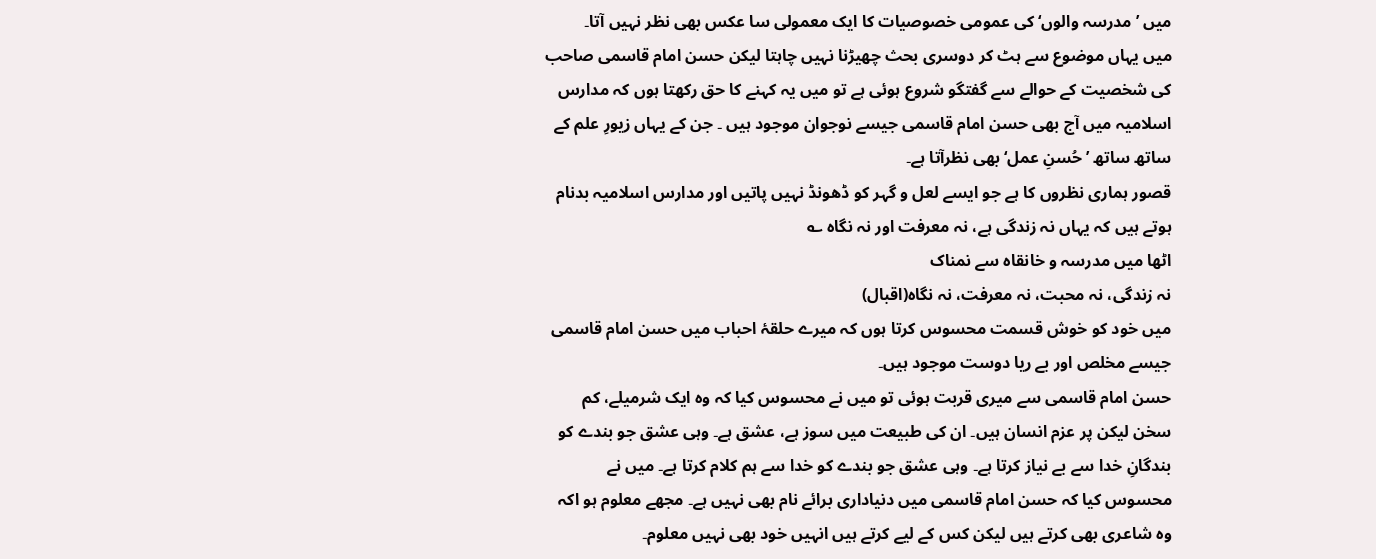میں ’مدرسہ والوں‘ کی عمومی خصوصیات کا ایک معمولی سا عکس بھی نظر نہیں آتا۔
میں یہاں موضوع سے ہٹ کر دوسری بحث چھیڑنا نہیں چاہتا لیکن حسن امام قاسمی صاحب کی شخصیت کے حوالے سے گفتگو شروع ہوئی ہے تو میں یہ کہنے کا حق رکھتا ہوں کہ مدارس اسلامیہ میں آج بھی حسن امام قاسمی جیسے نوجوان موجود ہیں ۔ جن کے یہاں زیورِ علم کے ساتھ ساتھ ’حُسنِ عمل‘ بھی نظرآتا ہے۔
قصور ہماری نظروں کا ہے جو ایسے لعل و گہر کو ڈھونڈ نہیں پاتیں اور مدارس اسلامیہ بدنام ہوتے ہیں کہ یہاں نہ زندگی ہے، نہ معرفت اور نہ نگاہ ؎
اٹھا میں مدرسہ و خانقاہ سے نمناک
نہ زندگی، نہ محبت، نہ معرفت، نہ نگاہ(اقبال)
میں خود کو خوش قسمت محسوس کرتا ہوں کہ میرے حلقۂ احباب میں حسن امام قاسمی جیسے مخلص اور بے ریا دوست موجود ہیں۔
حسن امام قاسمی سے میری قربت ہوئی تو میں نے محسوس کیا کہ وہ ایک شرمیلے، کم سخن لیکن پر عزم انسان ہیں۔ ان کی طبیعت میں سوز ہے، عشق ہے۔ وہی عشق جو بندے کو بندگانِ خدا سے بے نیاز کرتا ہے۔ وہی عشق جو بندے کو خدا سے ہم کلام کرتا ہے۔ میں نے محسوس کیا کہ حسن امام قاسمی میں دنیاداری برائے نام بھی نہیں ہے۔ مجھے معلوم ہو اکہ وہ شاعری بھی کرتے ہیں لیکن کس کے لیے کرتے ہیں انہیں خود بھی نہیں معلوم۔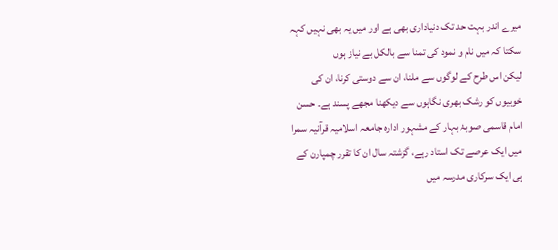میرے اندر بہت حد تک دنیاداری بھی ہے اور میں یہ بھی نہیں کہہ سکتا کہ میں نام و نمود کی تمنا سے بالکل بے نیاز ہوں
لیکن اس طرح کے لوگوں سے ملنا، ان سے دوستی کرنا، ان کی خوبیوں کو رشک بھری نگاہوں سے دیکھنا مجھے پسند ہے۔ حسن امام قاسمی صوبۂ بہار کے مشہور ادارہ جامعہ اسلامیہ قرآنیہ سمرا میں ایک عرصے تک استاد رہے، گزشتہ سال ان کا تقرر چمپارن کے ہی ایک سرکاری مدرسہ میں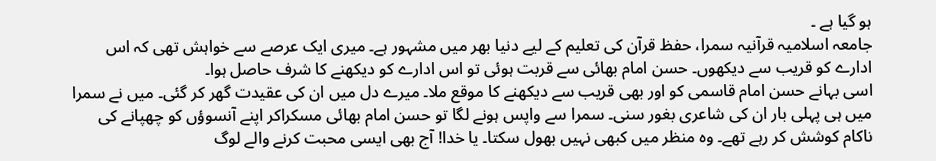ہو گیا ہے ۔
جامعہ اسلامیہ قرآنیہ سمرا، حفظ قرآن کی تعلیم کے لیے دنیا بھر میں مشہور ہے۔ میری ایک عرصے سے خواہش تھی کہ اس ادارے کو قریب سے دیکھوں۔ حسن امام بھائی سے قربت ہوئی تو اس ادارے کو دیکھنے کا شرف حاصل ہوا۔
اسی بہانے حسن امام قاسمی کو اور بھی قریب سے دیکھنے کا موقع ملا۔ میرے دل میں ان کی عقیدت گھر کر گئی۔ میں نے سمرا میں ہی پہلی بار ان کی شاعری بغور سنی۔ سمرا سے واپس ہونے لگا تو حسن امام بھائی مسکراکر اپنے آنسوؤں کو چھپانے کی ناکام کوشش کر رہے تھے۔ وہ منظر میں کبھی نہیں بھول سکتا۔ یا خدا! آج بھی ایسی محبت کرنے والے لوگ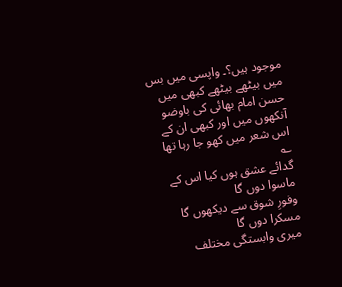موجود ہیں؟۔ واپسی میں بس میں بیٹھے بیٹھے کبھی میں حسن امام بھائی کی باوضو آنکھوں میں اور کبھی ان کے اس شعر میں کھو جا رہا تھا ؎
گدائے عشق ہوں کیا اس کے ماسوا دوں گا
وفورِ شوق سے دیکھوں گا مسکرا دوں گا
میری وابستگی مختلف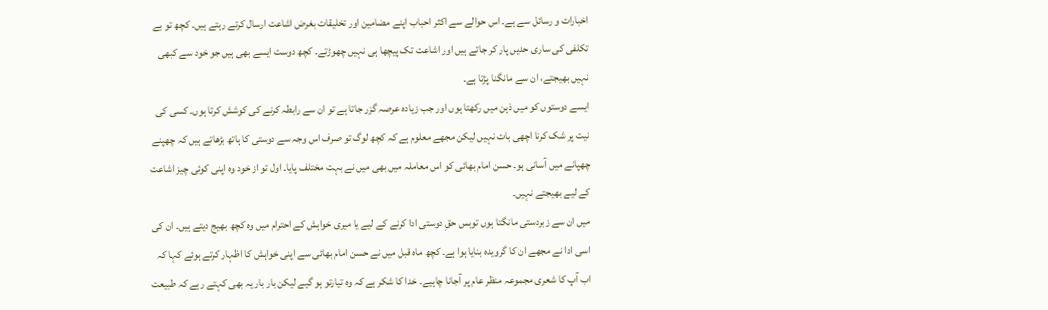اخبارات و رسائل سے ہے۔ اس حوالے سے اکثر احباب اپنے مضامین اور تخلیقات بغرض اشاعت ارسال کرتے رہتے ہیں۔ کچھ تو بے تکلفی کی ساری حدیں پار کر جاتے ہیں اور اشاعت تک پیچھا ہی نہیں چھوڑتے۔ کچھ دوست ایسے بھی ہیں جو خود سے کبھی نہیں بھیجتے، ان سے مانگنا پڑتا ہے۔
ایسے دوستوں کو میں ذہن میں رکھتا ہوں اور جب زیادہ عرصہ گزر جاتا ہے تو ان سے رابطہ کرنے کی کوشش کرتا ہوں۔ کسی کی نیت پر شک کرنا اچھی بات نہیں لیکن مجھے معلوم ہے کہ کچھ لوگ تو صرف اس وجہ سے دوستی کا ہاتھ بڑھاتے ہیں کہ چھپنے چھپانے میں آسانی ہو۔ حسن امام بھائی کو اس معاملہ میں بھی میں نے بہت مختلف پایا۔ اول تو از خود وہ اپنی کوئی چیز اشاعت کے لیے بھیجتے نہیں۔
میں ان سے زبردستی مانگتا ہوں توبس حقِ دوستی ادا کرنے کے لیے یا میری خواہش کے احترام میں وہ کچھ بھیج دیتے ہیں۔ ان کی اسی ادا نے مجھے ان کا گرویدہ بنایا ہوا ہے۔ کچھ ماہ قبل میں نے حسن امام بھائی سے اپنی خواہش کا اظہار کرتے ہوئے کہا کہ اب آپ کا شعری مجموعہ منظر عام پر آجانا چاہیے۔ خدا کا شکر ہے کہ وہ تیارتو ہو گیے لیکن بار بار یہ بھی کہتے رہے کہ طبیعت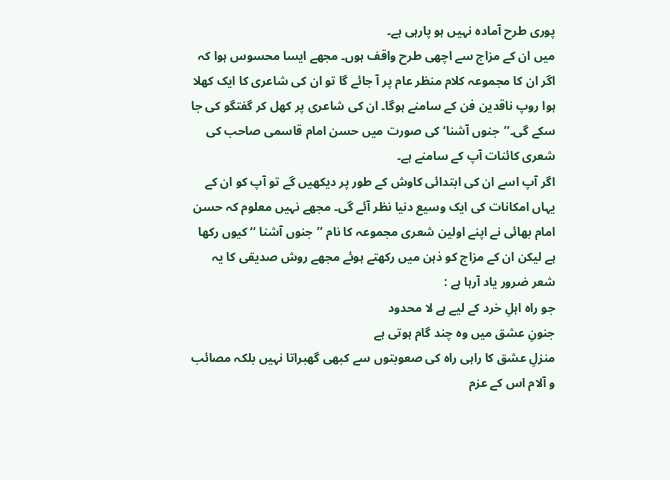پوری طرح آمادہ نہیں ہو پارہی ہے۔
میں ان کے مزاج سے اچھی طرح واقف ہوں۔ مجھے ایسا محسوس ہوا کہ اگر ان کا مجموعہ کلام منظر عام پر آ جائے گا تو ان کی شاعری کا ایک کھلا ہوا روپ ناقدین فن کے سامنے ہوگا۔ ان کی شاعری پر کھل کر گفتگو کی جا سکے گی۔’’جنوں آشنا‘ کی صورت میں حسن امام قاسمی صاحب کی شعری کائنات آپ کے سامنے ہے۔
اگر آپ اسے ان کی ابتدائی کاوش کے طور پر دیکھیں گے تو آپ کو ان کے یہاں امکانات کی ایک وسیع دنیا نظر آئے گی۔ مجھے نہیں معلوم کہ حسن امام بھائی نے اپنے اولین شعری مجموعہ کا نام ’’جنوں آشنا ‘‘ کیوں رکھا ہے لیکن ان کے مزاج کو ذہن میں رکھتے ہوئے مجھے روش صدیقی کا یہ شعر ضرور یاد آرہا ہے :
جو راہ اہلِ خرد کے لیے ہے لا محدود
جنونِ عشق میں وہ چند گام ہوتی ہے
منزلِ عشق کا راہی راہ کی صعوبتوں سے کبھی گھبراتا نہیں بلکہ مصائب و آلام اس کے عزم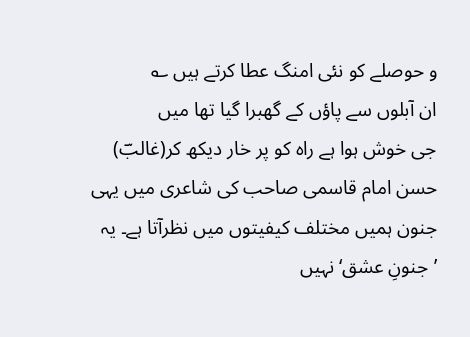و حوصلے کو نئی امنگ عطا کرتے ہیں ؎
ان آبلوں سے پاؤں کے گھبرا گیا تھا میں
جی خوش ہوا ہے راہ کو پر خار دیکھ کر(غالبؔ)
حسن امام قاسمی صاحب کی شاعری میں یہی جنون ہمیں مختلف کیفیتوں میں نظرآتا ہے۔ یہ ’جنونِ عشق‘ نہیں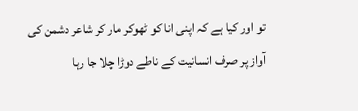تو اور کیا ہے کہ اپنی انا کو ٹھوکر مار کر شاعر دشمن کی آواز پر صرف انسانیت کے ناطے دوڑا چلا جا رہا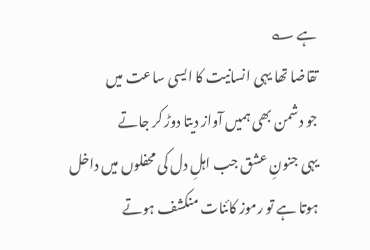ہے ؎
تقاضا تھا یہی انسانیت کا ایسی ساعت میں
جو دشمن بھی ہمیں آواز دیتا دوڑ کر جاتے
یہی جنونِ عشق جب اہلِ دل کی محفلوں میں داخل ہوتا ہے تو رموز کائنات منکشف ہوتے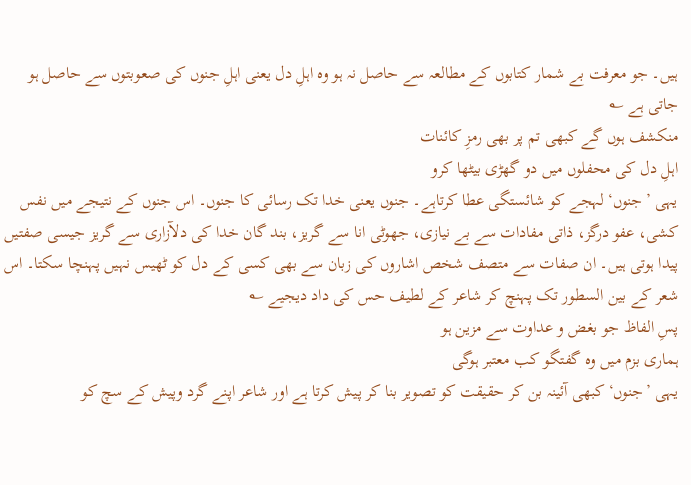ہیں۔ جو معرفت بے شمار کتابوں کے مطالعہ سے حاصل نہ ہو وہ اہلِ دل یعنی اہلِ جنوں کی صعوبتوں سے حاصل ہو جاتی ہے ؎
منکشف ہوں گے کبھی تم پر بھی رمزِ کائنات
اہلِ دل کی محفلوں میں دو گھڑی بیٹھا کرو
یہی ’جنوں‘ لہجے کو شائستگی عطا کرتاہے۔ جنوں یعنی خدا تک رسائی کا جنوں۔ اس جنوں کے نتیجے میں نفس کشی، عفو درگز، ذاتی مفادات سے بے نیازی، جھوٹی انا سے گریز، بند گان خدا کی دلآزاری سے گریز جیسی صفتیں پیدا ہوتی ہیں۔ ان صفات سے متصف شخص اشاروں کی زبان سے بھی کسی کے دل کو ٹھیس نہیں پہنچا سکتا۔ اس شعر کے بین السطور تک پہنچ کر شاعر کے لطیف حس کی داد دیجیے ؎
پسِ الفاظ جو بغض و عداوت سے مزین ہو
ہماری بزم میں وہ گفتگو کب معتبر ہوگی
یہی ’جنوں‘ کبھی آئینہ بن کر حقیقت کو تصویر بنا کر پیش کرتا ہے اور شاعر اپنے گرد وپیش کے سچ کو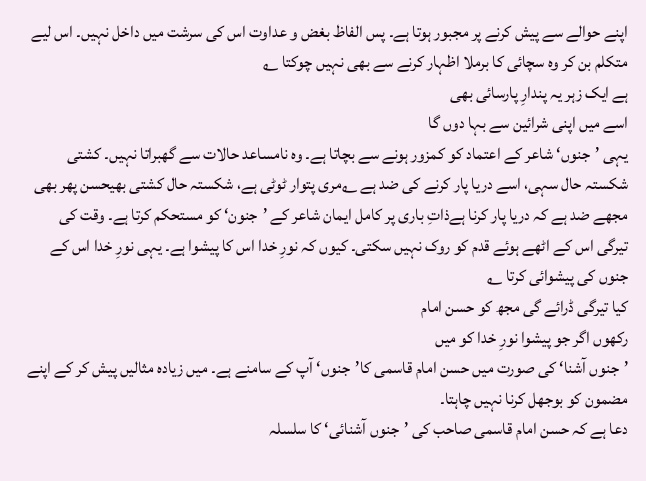اپنے حوالے سے پیش کرنے پر مجبور ہوتا ہے۔ پس الفاظ بغض و عداوت اس کی سرشت میں داخل نہیں۔ اس لیے متکلم بن کر وہ سچائی کا برملا اظہار کرنے سے بھی نہیں چوکتا ؎
ہے ایک زہر یہ پندارِ پارسائی بھی
اسے میں اپنی شرائین سے بہا دوں گا
یہی ’جنوں‘ شاعر کے اعتماد کو کمزور ہونے سے بچاتا ہے۔ وہ نامساعد حالات سے گھبراتا نہیں۔ کشتی شکستہ حال سہی، اسے دریا پار کرنے کی ضد ہے ؎مری پتوار ٹوٹی ہے، شکستہ حال کشتی بھیحسن پھر بھی مجھے ضد ہے کہ دریا پار کرنا ہےذاتِ باری پر کامل ایمان شاعر کے ’جنون‘ کو مستحکم کرتا ہے۔ وقت کی تیرگی اس کے اٹھے ہوئے قدم کو روک نہیں سکتی۔ کیوں کہ نورِ خدا اس کا پیشوا ہے۔ یہی نورِ خدا اس کے جنوں کی پیشوائی کرتا ؎
کیا تیرگی ڈرائے گی مجھ کو حسن امام
رکھوں اگر جو پیشوا نورِ خدا کو میں
’جنوں آشنا‘ کی صورت میں حسن امام قاسمی کا’جنوں‘ آپ کے سامنے ہے۔ میں زیادہ مثالیں پیش کر کے اپنے مضمون کو بوجھل کرنا نہیں چاہتا۔
دعا ہے کہ حسن امام قاسمی صاحب کی ’جنوں آشنائی‘ کا سلسلہ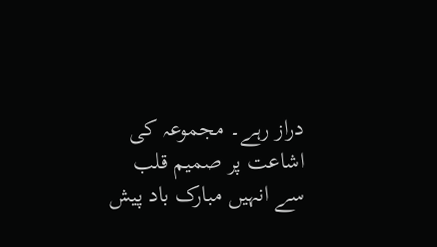دراز رہے۔ مجموعہ کی اشاعت پر صمیم قلب سے انہیں مبارک باد پیش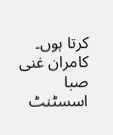کرتا ہوں۔
کامران غنی صبا
اسسٹنٹ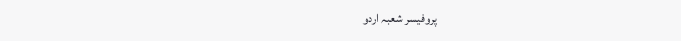پروفیسر شعبہ اردو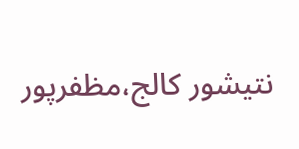نتیشور کالج،مظفرپور